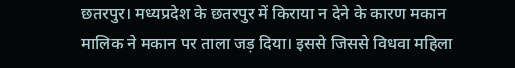छतरपुर। मध्यप्रदेश के छतरपुर में किराया न देने के कारण मकान मालिक ने मकान पर ताला जड़ दिया। इससे जिससे विधवा महिला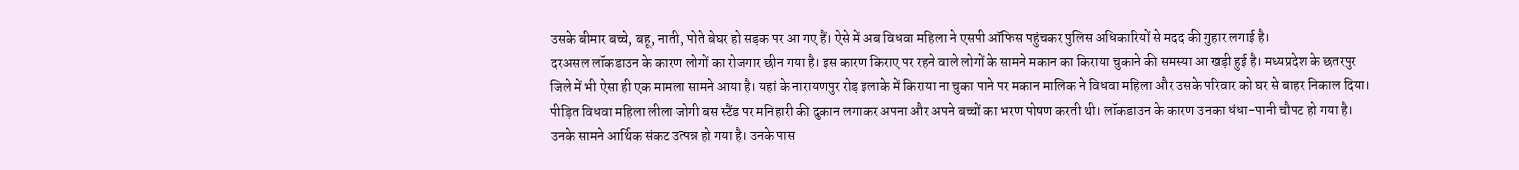उसके बीमार बच्चे, बहू, नाती, पोते बेघर हो सड़क पर आ गए हैं। ऐसे में अब विधवा महिला ने एसपी ऑफिस पहुंचकर पुलिस अधिकारियों से मदद की गुहार लगाई है।
दरअसल लॉकडाउन के कारण लोगों का रोजगार छीन गया है। इस कारण किराए पर रहने वाले लोगों के सामने मकान का किराया चुकाने की समस्या आ खड़ी हुई है। मध्यप्रदेश के छतरपुर जिले में भी ऐसा ही एक मामला सामने आया है। यहां के नारायणपुर रोड़ इलाके में किराया ना चुका पाने पर मकान मालिक ने विधवा महिला और उसके परिवार को घर से बाहर निकाल दिया।
पीड़ित विधवा महिला लीला जोगी बस स्टैंड पर मनिहारी की दुकान लगाकर अपना और अपने बच्चों का भरण पोषण करती थी। लॉकडाउन के कारण उनका धंधा-पानी चौपट हो गया है। उनके सामने आर्थिक संकट उत्पन्न हो गया है। उनके पास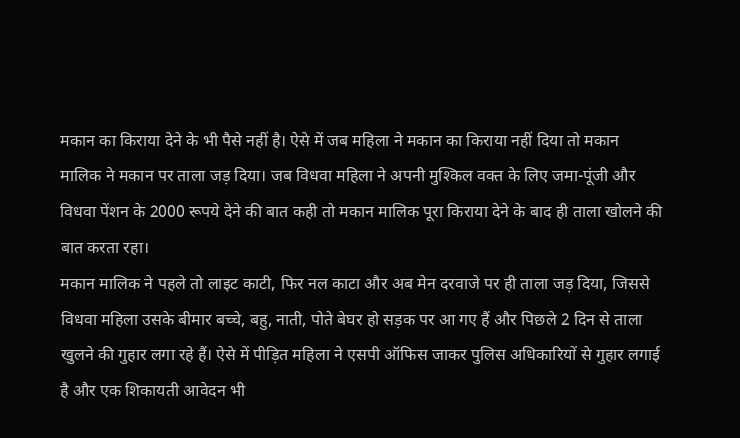मकान का किराया देने के भी पैसे नहीं है। ऐसे में जब महिला ने मकान का किराया नहीं दिया तो मकान मालिक ने मकान पर ताला जड़ दिया। जब विधवा महिला ने अपनी मुश्किल वक्त के लिए जमा-पूंजी और विधवा पेंशन के 2000 रूपये देने की बात कही तो मकान मालिक पूरा किराया देने के बाद ही ताला खोलने की बात करता रहा।
मकान मालिक ने पहले तो लाइट काटी, फिर नल काटा और अब मेन दरवाजे पर ही ताला जड़ दिया, जिससे विधवा महिला उसके बीमार बच्चे, बहु, नाती, पोते बेघर हो सड़क पर आ गए हैं और पिछले 2 दिन से ताला खुलने की गुहार लगा रहे हैं। ऐसे में पीड़ित महिला ने एसपी ऑफिस जाकर पुलिस अधिकारियों से गुहार लगाई है और एक शिकायती आवेदन भी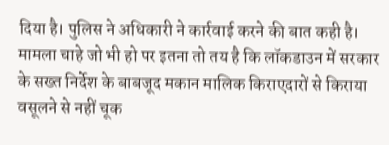दिया है। पुलिस ने अधिकारी ने कार्रवाई करने की बात कही है।
मामला चाहे जो भी हो पर इतना तो तय है कि लॉकडाउन में सरकार के सख्त निर्देश के बाबजूद मकान मालिक किराएदारों से किराया वसूलने से नहीं चूक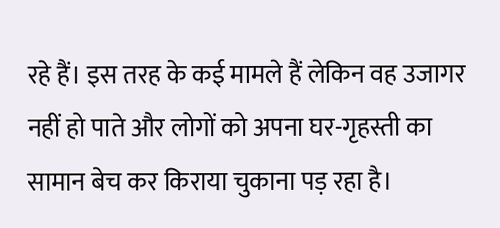रहे हैं। इस तरह के कई मामले हैं लेकिन वह उजागर नहीं हो पाते और लोगों को अपना घर-गृहस्ती का सामान बेच कर किराया चुकाना पड़ रहा है।